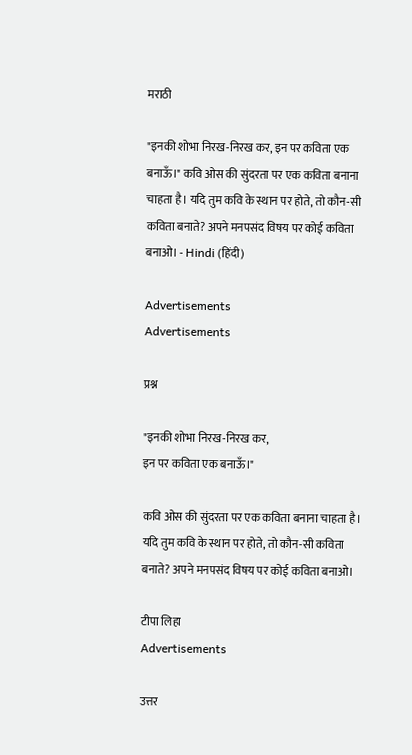मराठी

"इनकी शोभा निरख-निरख कर, इन पर कविता एक बनाऊँ।" कवि ओस की सुंदरता पर एक कविता बनाना चाहता है। यदि तुम कवि के स्थान पर होते, तो कौन-सी कविता बनाते? अपने मनपसंद विषय पर कोई कविता बनाओ। - Hindi (हिंदी)

Advertisements
Advertisements

प्रश्न

"इनकी शोभा निरख-निरख कर,
इन पर कविता एक बनाऊँ।"

कवि ओस की सुंदरता पर एक कविता बनाना चाहता है। यदि तुम कवि के स्थान पर होते, तो कौन-सी कविता बनाते? अपने मनपसंद विषय पर कोई कविता बनाओ।

टीपा लिहा
Advertisements

उत्तर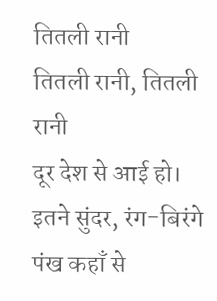तितली रानी
तितली रानी, तितली रानी
दूर देश से आई हो।
इतने सुंदर, रंग-बिरंगे
पंख कहाँ से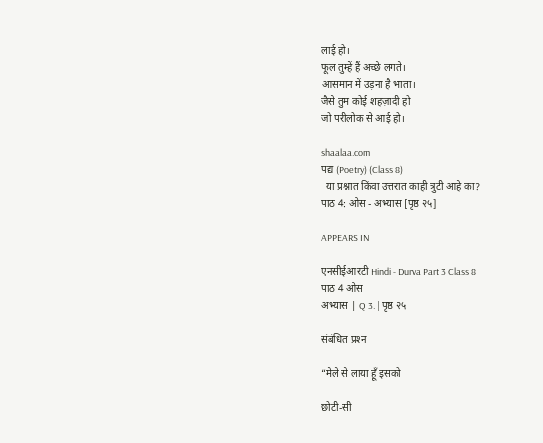लाई हो।
फूल तुम्हें हैं अच्छे लगते।
आसमान में उड़ना है भाता।
जैसे तुम कोई शहज़ादी हो
जो परीलोक से आई हो।

shaalaa.com
पद्य (Poetry) (Class 8)
  या प्रश्नात किंवा उत्तरात काही त्रुटी आहे का?
पाठ 4: ओस - अभ्यास [पृष्ठ २५]

APPEARS IN

एनसीईआरटी Hindi - Durva Part 3 Class 8
पाठ 4 ओस
अभ्यास | Q 3. | पृष्ठ २५

संबंधित प्रश्‍न

“मेले से लाया हूँ इसको

छोटी-सी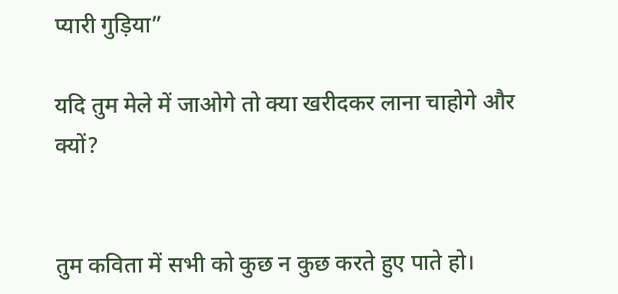प्यारी गुड़िया”

यदि तुम मेले में जाओगे तो क्या खरीदकर लाना चाहोगे और क्यों?


तुम कविता में सभी को कुछ न कुछ करते हुए पाते हो।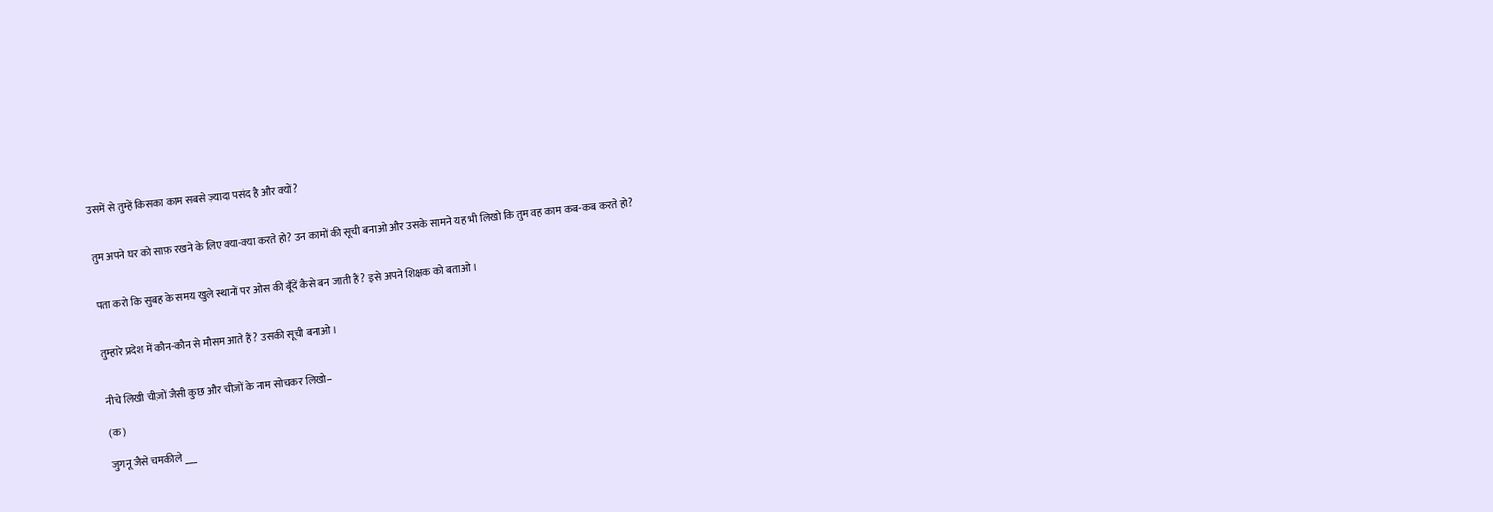उसमें से तुम्हें किसका काम सबसे ज़्यादा पसंद है और क्यों?


तुम अपने घर को साफ़ रखने के लिए क्या-क्या करते हो? उन कामों की सूची बनाओ और उसके सामने यह भी लिखो कि तुम वह काम कब-कब करते हो?


पता करो कि सुबह के समय खुले स्थानों पर ओस की बूँदें कैसे बन जाती हैं? इसे अपने शिक्षक को बताओ।


तुम्हारे प्रदेश में कौन-कौन से मौसम आते हैं? उसकी सूची बनाओ।


नीचे लिखी चीज़ों जैसी कुछ और चीज़ों के नाम सोचकर लिखो–

(क)

जुगनू जैसे चमकीले ___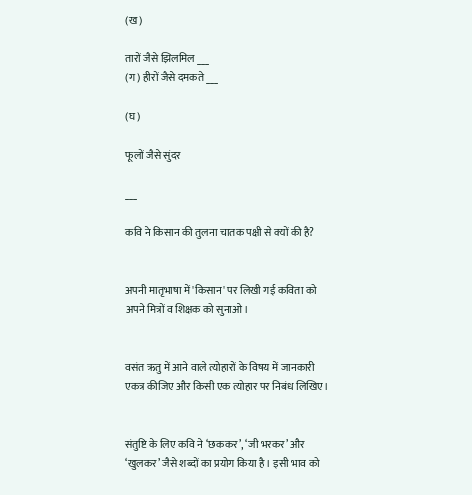(ख)

तारों जैसे झिलमिल ___
(ग) हीरों जैसे दमकते ___

(घ)

फूलों जैसे सुंदर

___

कवि ने किसान की तुलना चातक पक्षी से क्यों की है?


अपनी मातृभाषा में 'किसान' पर लिखी गई कविता को अपने मित्रों व शिक्षक को सुनाओ।


वसंत ऋतु में आने वाले त्योहारों के विषय में जानकारी एकत्र कीजिए और किसी एक त्योहार पर निबंध लिखिए।


संतुष्टि के लिए कवि ने ‘छककर’, ‘जी भरकर’ और ‘खुलकर’ जैसे शब्दों का प्रयोग किया है। इसी भाव को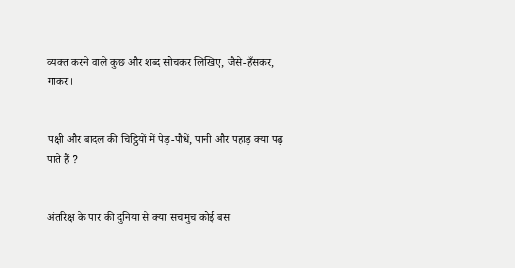व्यक्त करने वाले कुछ और शब्द सोचकर लिखिए, जैसे-हँसकर, गाकर।


पक्षी और बादल की चिट्ठियों में पेड़-पौधें, पानी और पहाड़ क्या पढ़ पाते हैं ?


अंतरिक्ष के पार की दुनिया से क्या सचमुच कोई बस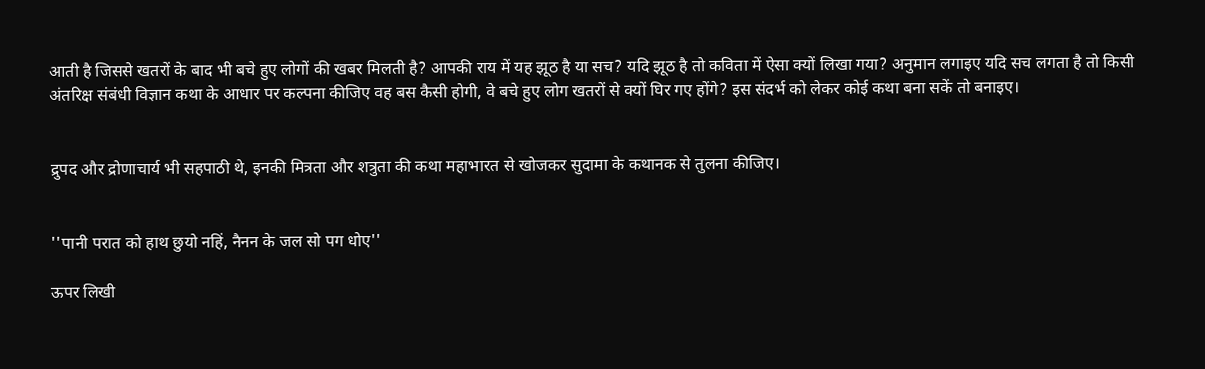आती है जिससे खतरों के बाद भी बचे हुए लोगों की खबर मिलती है? आपकी राय में यह झूठ है या सच? यदि झूठ है तो कविता में ऐसा क्यों लिखा गया? अनुमान लगाइए यदि सच लगता है तो किसी अंतरिक्ष संबंधी विज्ञान कथा के आधार पर कल्पना कीजिए वह बस कैसी होगी, वे बचे हुए लोग खतरों से क्यों घिर गए होंगे? इस संदर्भ को लेकर कोई कथा बना सकें तो बनाइए।


द्रुपद और द्रोणाचार्य भी सहपाठी थे, इनकी मित्रता और शत्रुता की कथा महाभारत से खोजकर सुदामा के कथानक से तुलना कीजिए।


''पानी परात को हाथ छुयो नहिं, नैनन के जल सो पग धोए''

ऊपर लिखी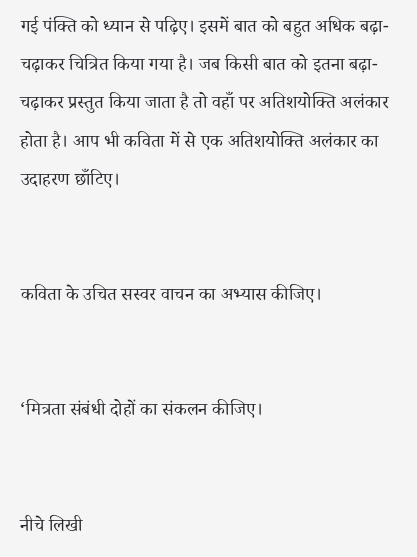गई पंक्ति को ध्यान से पढ़िए। इसमें बात को बहुत अधिक बढ़ा-चढ़ाकर चित्रित किया गया है। जब किसी बात को इतना बढ़ा-चढ़ाकर प्रस्तुत किया जाता है तो वहाँ पर अतिशयोक्ति अलंकार होता है। आप भी कविता में से एक अतिशयोक्ति अलंकार का उदाहरण छाँटिए।


कविता के उचित सस्वर वाचन का अभ्यास कीजिए।


‘मित्रता संबंधी दोहों का संकलन कीजिए।


नीचे लिखी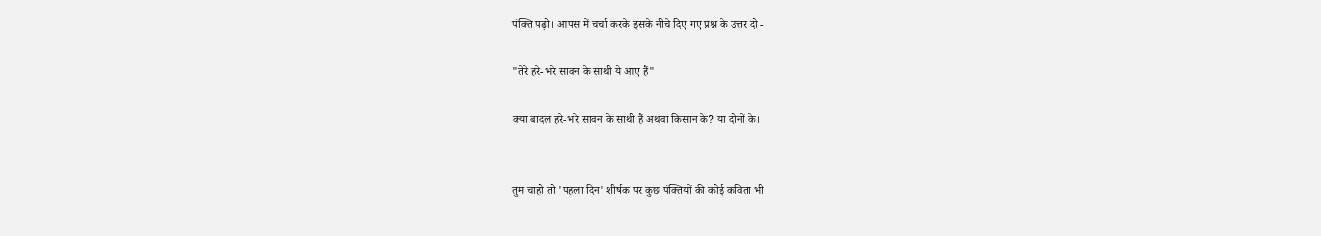पंक्ति पढ़ो। आपस में चर्चा करके इसके नीचे दिए गए प्रश्न के उत्तर दो -

"तेरे हरे-भरे सावन के साथी ये आए हैं"

क्या बादल हरे-भरे सावन के साथी हैं अथवा किसान के? या दोनों के।


तुम चाहो तो 'पहला दिन' शीर्षक पर कुछ पंक्तियों की कोई कविता भी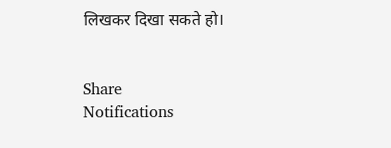लिखकर दिखा सकते हो।


Share
Notifications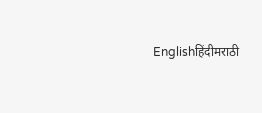Englishहिंदीमराठी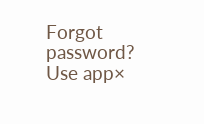Forgot password?
Use app×